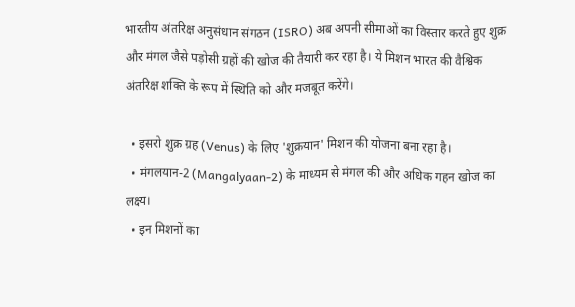भारतीय अंतरिक्ष अनुसंधान संगठन (ISRO) अब अपनी सीमाओं का विस्तार करते हुए शुक्र और मंगल जैसे पड़ोसी ग्रहों की खोज की तैयारी कर रहा है। ये मिशन भारत की वैश्विक अंतरिक्ष शक्ति के रूप में स्थिति को और मजबूत करेंगे।

  • इसरो शुक्र ग्रह (Venus) के लिए 'शुक्रयान' मिशन की योजना बना रहा है।
  • मंगलयान-2 (Mangalyaan-2) के माध्यम से मंगल की और अधिक गहन खोज का लक्ष्य।
  • इन मिशनों का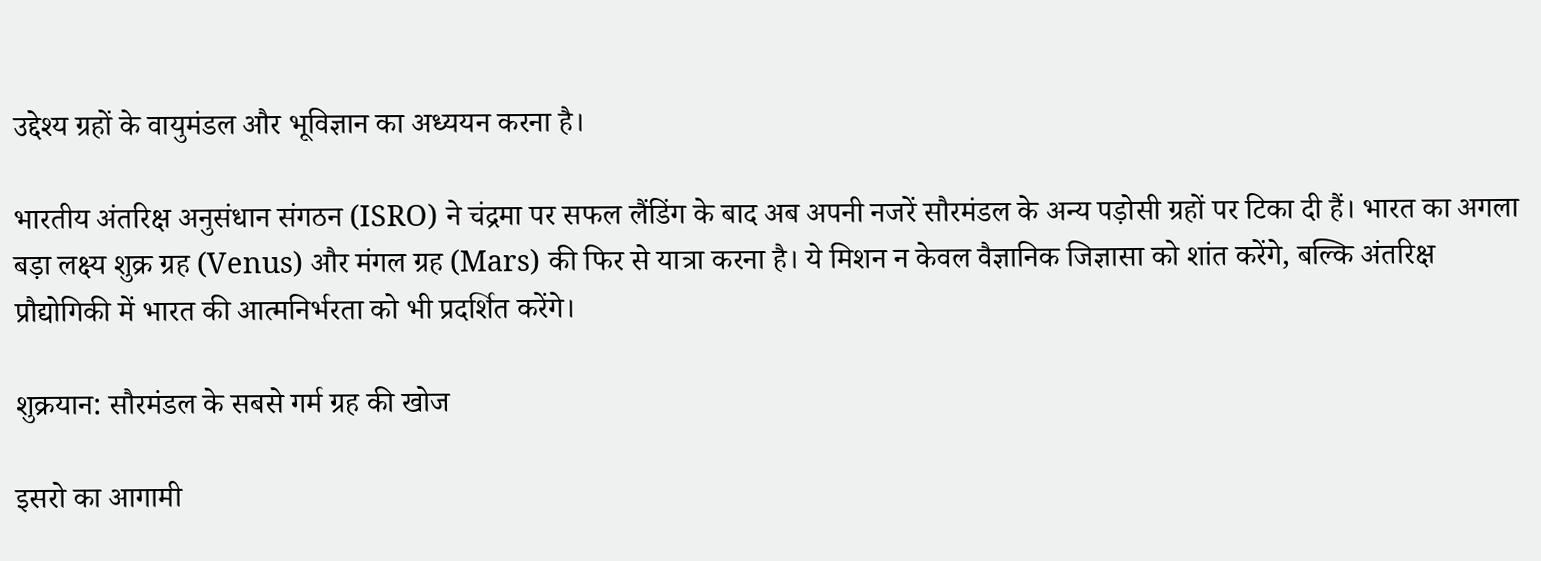उद्देश्य ग्रहों के वायुमंडल और भूविज्ञान का अध्ययन करना है।

भारतीय अंतरिक्ष अनुसंधान संगठन (ISRO) ने चंद्रमा पर सफल लैंडिंग के बाद अब अपनी नजरें सौरमंडल के अन्य पड़ोसी ग्रहों पर टिका दी हैं। भारत का अगला बड़ा लक्ष्य शुक्र ग्रह (Venus) और मंगल ग्रह (Mars) की फिर से यात्रा करना है। ये मिशन न केवल वैज्ञानिक जिज्ञासा को शांत करेंगे, बल्कि अंतरिक्ष प्रौद्योगिकी में भारत की आत्मनिर्भरता को भी प्रदर्शित करेंगे।

शुक्रयान: सौरमंडल के सबसे गर्म ग्रह की खोज

इसरो का आगामी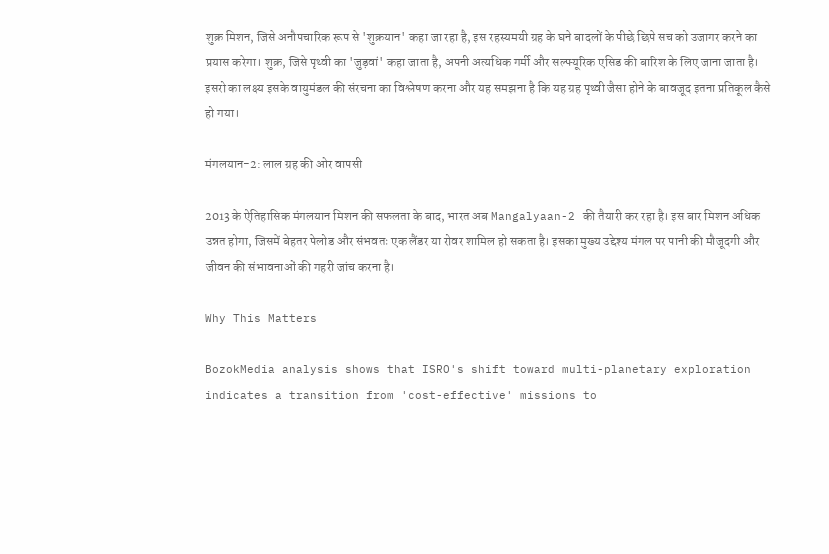शुक्र मिशन, जिसे अनौपचारिक रूप से 'शुक्रयान' कहा जा रहा है, इस रहस्यमयी ग्रह के घने बादलों के पीछे छिपे सच को उजागर करने का प्रयास करेगा। शुक्र, जिसे पृथ्वी का 'जुड़वां' कहा जाता है, अपनी अत्यधिक गर्मी और सल्फ्यूरिक एसिड की बारिश के लिए जाना जाता है। इसरो का लक्ष्य इसके वायुमंडल की संरचना का विश्लेषण करना और यह समझना है कि यह ग्रह पृथ्वी जैसा होने के बावजूद इतना प्रतिकूल कैसे हो गया।

मंगलयान-2: लाल ग्रह की ओर वापसी

2013 के ऐतिहासिक मंगलयान मिशन की सफलता के बाद, भारत अब Mangalyaan-2 की तैयारी कर रहा है। इस बार मिशन अधिक उन्नत होगा, जिसमें बेहतर पेलोड और संभवतः एक लैंडर या रोवर शामिल हो सकता है। इसका मुख्य उद्देश्य मंगल पर पानी की मौजूदगी और जीवन की संभावनाओं की गहरी जांच करना है।

Why This Matters

BozokMedia analysis shows that ISRO's shift toward multi-planetary exploration indicates a transition from 'cost-effective' missions to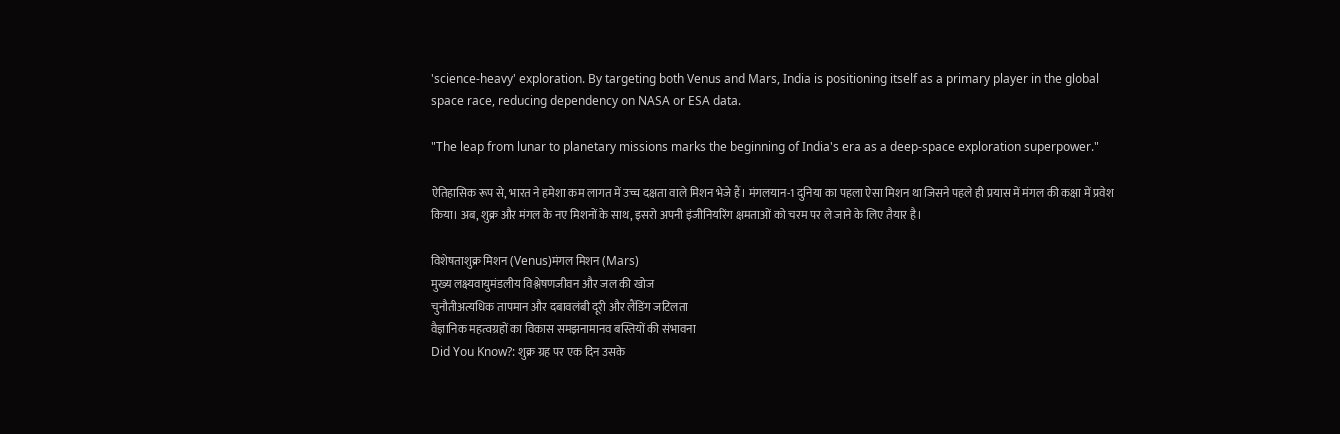'science-heavy' exploration. By targeting both Venus and Mars, India is positioning itself as a primary player in the global space race, reducing dependency on NASA or ESA data.

"The leap from lunar to planetary missions marks the beginning of India's era as a deep-space exploration superpower."

ऐतिहासिक रूप से, भारत ने हमेशा कम लागत में उच्च दक्षता वाले मिशन भेजे हैं। मंगलयान-1 दुनिया का पहला ऐसा मिशन था जिसने पहले ही प्रयास में मंगल की कक्षा में प्रवेश किया। अब, शुक्र और मंगल के नए मिशनों के साथ, इसरो अपनी इंजीनियरिंग क्षमताओं को चरम पर ले जाने के लिए तैयार है।

विशेषताशुक्र मिशन (Venus)मंगल मिशन (Mars)
मुख्य लक्ष्यवायुमंडलीय विश्लेषणजीवन और जल की खोज
चुनौतीअत्यधिक तापमान और दबावलंबी दूरी और लैंडिंग जटिलता
वैज्ञानिक महत्वग्रहों का विकास समझनामानव बस्तियों की संभावना
Did You Know?: शुक्र ग्रह पर एक दिन उसके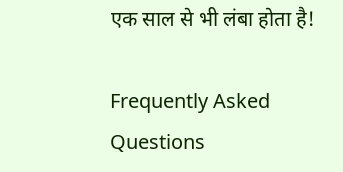एक साल से भी लंबा होता है!

Frequently Asked Questions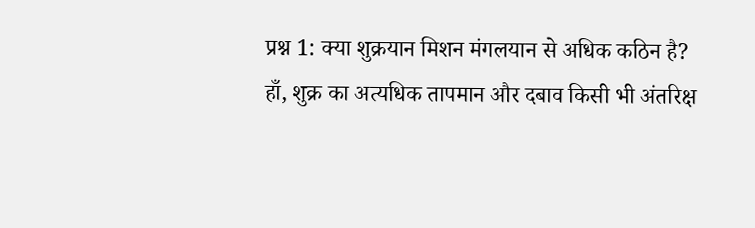प्रश्न 1: क्या शुक्रयान मिशन मंगलयान से अधिक कठिन है?
हाँ, शुक्र का अत्यधिक तापमान और दबाव किसी भी अंतरिक्ष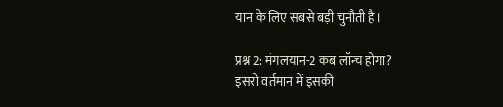यान के लिए सबसे बड़ी चुनौती है।

प्रश्न 2: मंगलयान-2 कब लॉन्च होगा?
इसरो वर्तमान में इसकी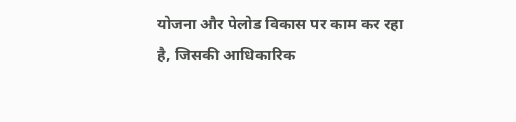योजना और पेलोड विकास पर काम कर रहा है, जिसकी आधिकारिक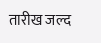तारीख जल्द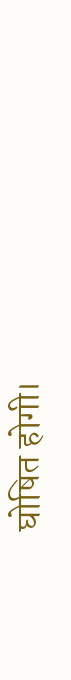घोषित होगी।